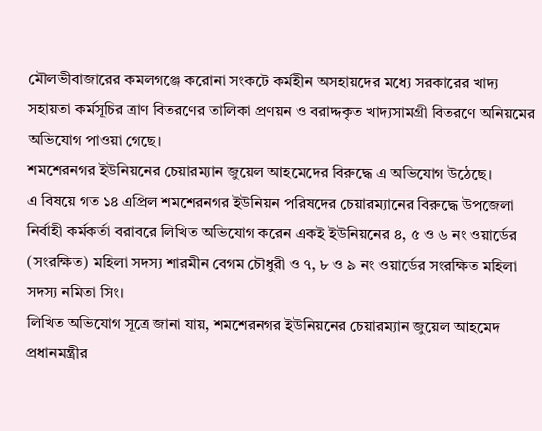মৌলভীবাজারের কমলগঞ্জে করোনা সংকটে কর্মহীন অসহায়দের মধ্যে সরকারের খাদ্য সহায়তা কর্মসূচির ত্রাণ বিতরণের তালিকা প্রণয়ন ও বরাদ্দকৃত খাদ্যসামগ্রী বিতরণে অনিয়মের অভিযোগ পাওয়া গেছে।
শমশেরনগর ইউনিয়নের চেয়ারম্যান জুয়েল আহমেদের বিরুদ্ধে এ অভিযোগ উঠেছে।
এ বিষয়ে গত ১৪ এপ্রিল শমশেরনগর ইউনিয়ন পরিষদের চেয়ারম্যানের বিরুদ্ধে উপজেলা নির্বাহী কর্মকর্তা বরাবরে লিখিত অভিযোগ করেন একই ইউনিয়নের ৪, ৫ ও ৬ নং ওয়ার্ডের (সংরক্ষিত) মহিলা সদস্য শারমীন বেগম চৌধুরী ও ৭, ৮ ও ৯ নং ওয়ার্ডের সংরক্ষিত মহিলা সদস্য নমিতা সিং।
লিখিত অভিযোগ সূত্রে জানা যায়, শমশেরনগর ইউনিয়নের চেয়ারম্যান জুয়েল আহমেদ প্রধানমন্ত্রীর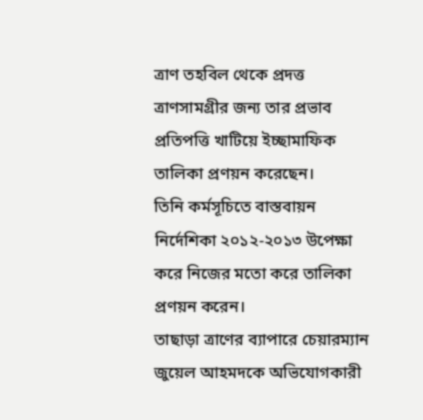ত্রাণ তহবিল থেকে প্রদত্ত ত্রাণসামগ্রীর জন্য তার প্রভাব প্রতিপত্তি খাটিয়ে ইচ্ছামাফিক তালিকা প্রণয়ন করেছেন।
তিনি কর্মসূচিতে বাস্তবায়ন নির্দেশিকা ২০১২-২০১৩ উপেক্ষা করে নিজের মতো করে তালিকা প্রণয়ন করেন।
তাছাড়া ত্রাণের ব্যাপারে চেয়ারম্যান জুয়েল আহমদকে অভিযোগকারী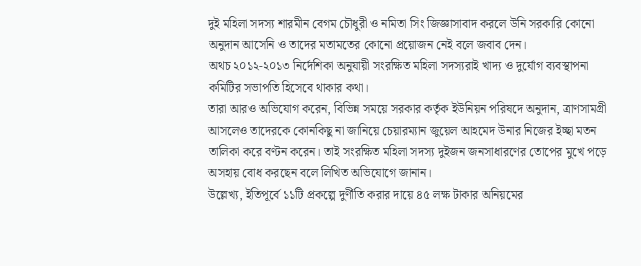দুই মহিলা সদস্য শারমীন বেগম চৌধুরী ও নমিতা সিং জিজ্ঞাসাবাদ করলে উনি সরকারি কোনো অনুদান আসেনি ও তাদের মতামতের কোনো প্রয়োজন নেই বলে জবাব দেন।
অথচ ২০১২-২০১৩ নির্দেশিকা অনুযায়ী সংরক্ষিত মহিলা সদস্যরাই খাদ্য ও দুর্যোগ ব্যবস্থাপনা কমিটির সভাপতি হিসেবে থাকার কথা।
তারা আরও অভিযোগ করেন, বিভিন্ন সময়ে সরকার কর্তৃক ইউনিয়ন পরিষদে অনুদান, ত্রাণসামগ্রী আসলেও তাদেরকে কোনকিছু না জানিয়ে চেয়ারম্যান জুয়েল আহমেদ উনার নিজের ইচ্ছা মতন তালিকা করে বণ্টন করেন। তাই সংরক্ষিত মহিলা সদস্য দুইজন জনসাধারণের তোপের মুখে পড়ে অসহায় বোধ করছেন বলে লিখিত অভিযোগে জানান।
উল্লেখ্য, ইতিপূর্বে ১১টি প্রকল্পে দুর্ণীতি করার দায়ে ৪৫ লক্ষ টাকার অনিয়মের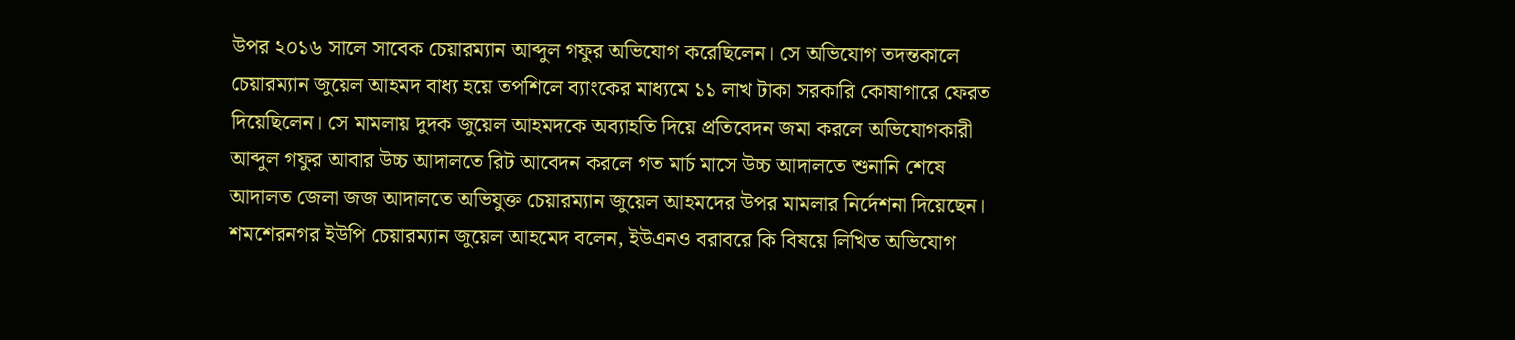উপর ২০১৬ সালে সাবেক চেয়ারম্যান আব্দুল গফুর অভিযোগ করেছিলেন। সে অভিযোগ তদন্তকালে চেয়ারম্যান জুয়েল আহমদ বাধ্য হয়ে তপশিলে ব্যাংকের মাধ্যমে ১১ লাখ টাকা সরকারি কোষাগারে ফেরত দিয়েছিলেন। সে মামলায় দুদক জুয়েল আহমদকে অব্যাহতি দিয়ে প্রতিবেদন জমা করলে অভিযোগকারী আব্দুল গফুর আবার উচ্চ আদালতে রিট আবেদন করলে গত মার্চ মাসে উচ্চ আদালতে শুনানি শেষে আদালত জেলা জজ আদালতে অভিযুক্ত চেয়ারম্যান জুয়েল আহমদের উপর মামলার নির্দেশনা দিয়েছেন।
শমশেরনগর ইউপি চেয়ারম্যান জুয়েল আহমেদ বলেন, ইউএনও বরাবরে কি বিষয়ে লিখিত অভিযোগ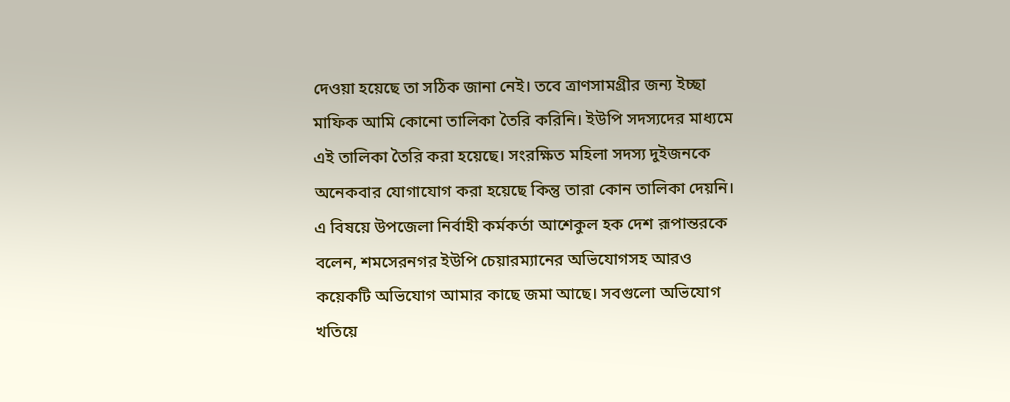দেওয়া হয়েছে তা সঠিক জানা নেই। তবে ত্রাণসামগ্রীর জন্য ইচ্ছা মাফিক আমি কোনো তালিকা তৈরি করিনি। ইউপি সদস্যদের মাধ্যমে এই তালিকা তৈরি করা হয়েছে। সংরক্ষিত মহিলা সদস্য দুইজনকে অনেকবার যোগাযোগ করা হয়েছে কিন্তু তারা কোন তালিকা দেয়নি।
এ বিষয়ে উপজেলা নির্বাহী কর্মকর্তা আশেকুল হক দেশ রূপান্তরকে বলেন, শমসেরনগর ইউপি চেয়ারম্যানের অভিযোগসহ আরও কয়েকটি অভিযোগ আমার কাছে জমা আছে। সবগুলো অভিযোগ খতিয়ে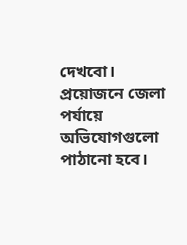দেখবো। প্রয়োজনে জেলা পর্যায়ে অভিযোগগুলো পাঠানো হবে।